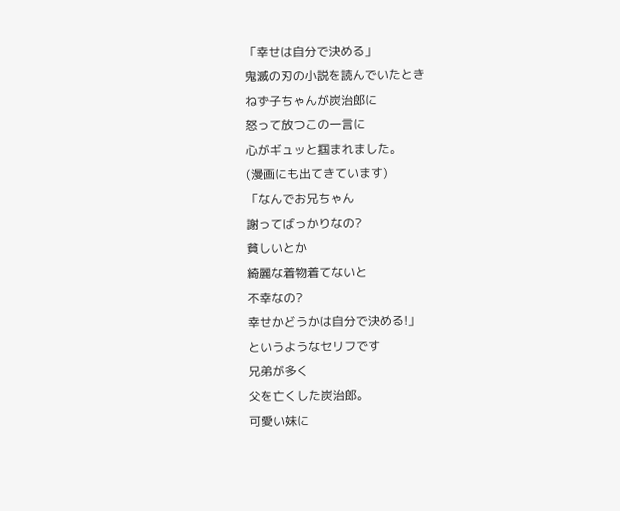「幸せは自分で決める」
鬼滅の刃の小説を読んでいたとき
ねず子ちゃんが炭治郎に
怒って放つこの一言に
心がギュッと掴まれました。
(漫画にも出てきています)
「なんでお兄ちゃん
謝ってばっかりなの?
貧しいとか
綺麗な着物着てないと
不幸なの?
幸せかどうかは自分で決める!」
というようなセリフです
兄弟が多く
父を亡くした炭治郎。
可愛い妹に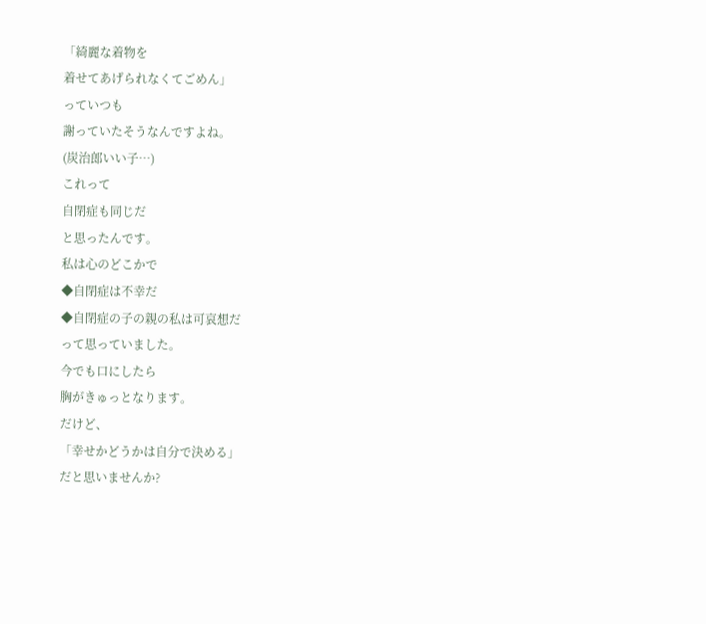「綺麗な着物を
着せてあげられなくてごめん」
っていつも
謝っていたそうなんですよね。
(炭治郎いい子…)
これって
自閉症も同じだ
と思ったんです。
私は心のどこかで
◆自閉症は不幸だ
◆自閉症の子の親の私は可哀想だ
って思っていました。
今でも口にしたら
胸がきゅっとなります。
だけど、
「幸せかどうかは自分で決める」
だと思いませんか?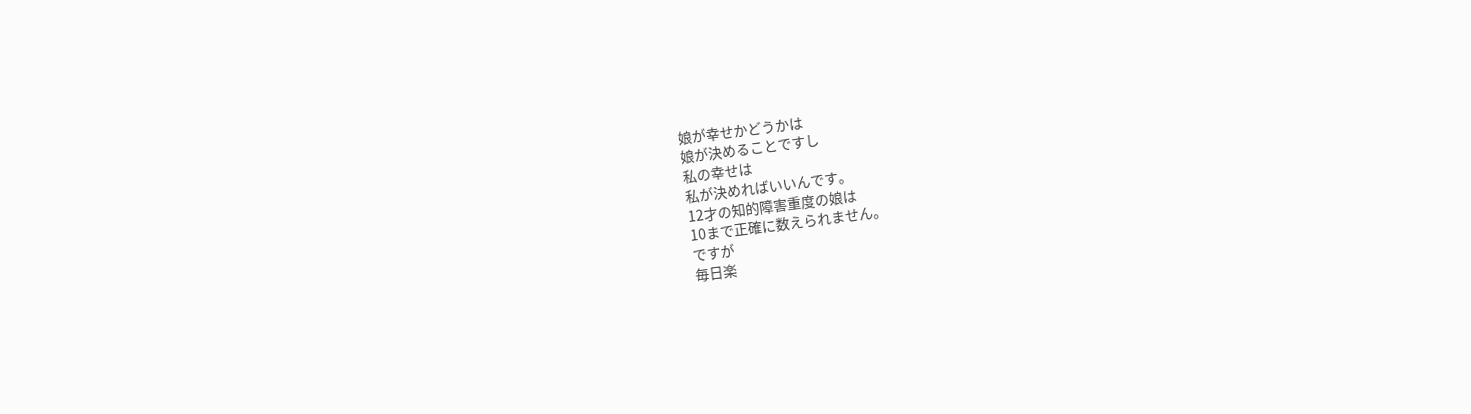娘が幸せかどうかは
娘が決めることですし
私の幸せは
私が決めればいいんです。
12才の知的障害重度の娘は
10まで正確に数えられません。
ですが
毎日楽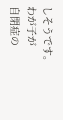しそうです。
わが子が
自閉症の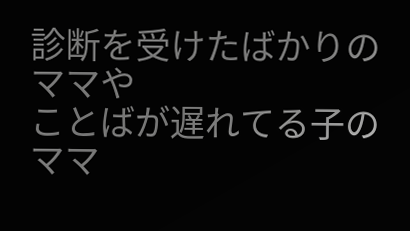診断を受けたばかりのママや
ことばが遅れてる子のママ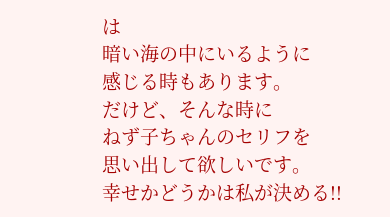は
暗い海の中にいるように
感じる時もあります。
だけど、そんな時に
ねず子ちゃんのセリフを
思い出して欲しいです。
幸せかどうかは私が決める!!